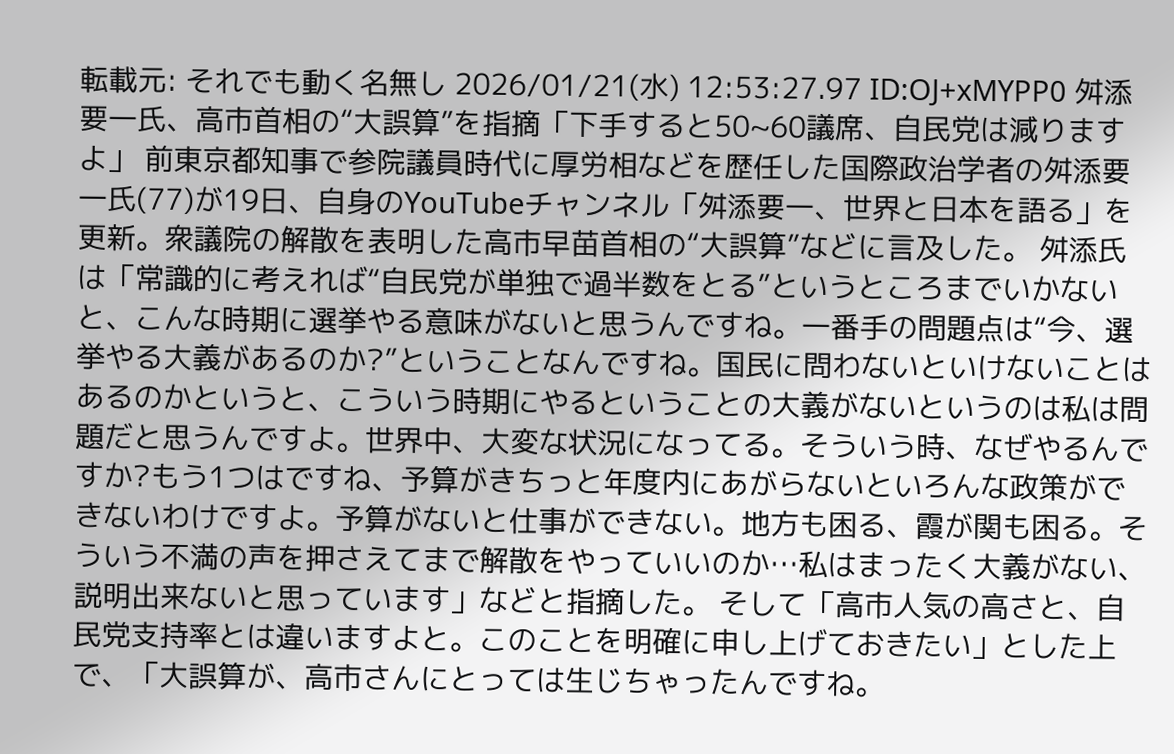転載元: それでも動く名無し 2026/01/21(水) 12:53:27.97 ID:OJ+xMYPP0 舛添要一氏、高市首相の“大誤算”を指摘「下手すると50~60議席、自民党は減りますよ」 前東京都知事で参院議員時代に厚労相などを歴任した国際政治学者の舛添要一氏(77)が19日、自身のYouTubeチャンネル「舛添要一、世界と日本を語る」を更新。衆議院の解散を表明した高市早苗首相の“大誤算”などに言及した。 舛添氏は「常識的に考えれば“自民党が単独で過半数をとる”というところまでいかないと、こんな時期に選挙やる意味がないと思うんですね。一番手の問題点は“今、選挙やる大義があるのか?”ということなんですね。国民に問わないといけないことはあるのかというと、こういう時期にやるということの大義がないというのは私は問題だと思うんですよ。世界中、大変な状況になってる。そういう時、なぜやるんですか?もう1つはですね、予算がきちっと年度内にあがらないといろんな政策ができないわけですよ。予算がないと仕事ができない。地方も困る、霞が関も困る。そういう不満の声を押さえてまで解散をやっていいのか…私はまったく大義がない、説明出来ないと思っています」などと指摘した。 そして「高市人気の高さと、自民党支持率とは違いますよと。このことを明確に申し上げておきたい」とした上で、「大誤算が、高市さんにとっては生じちゃったんですね。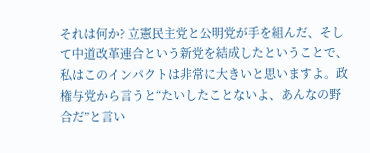それは何か? 立憲民主党と公明党が手を組んだ、そして中道改革連合という新党を結成したということで、私はこのインパクトは非常に大きいと思いますよ。政権与党から言うと“たいしたことないよ、あんなの野合だ”と言い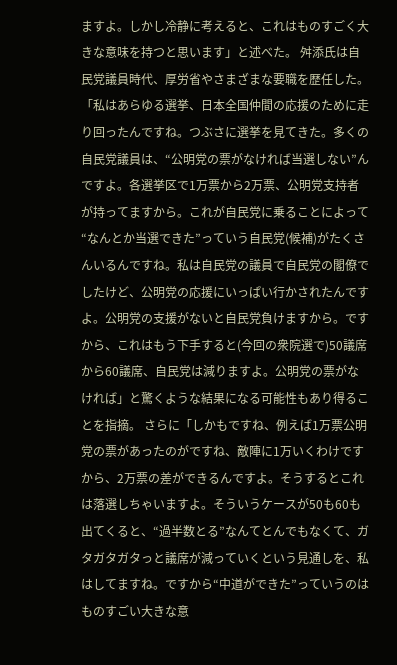ますよ。しかし冷静に考えると、これはものすごく大きな意味を持つと思います」と述べた。 舛添氏は自民党議員時代、厚労省やさまざまな要職を歴任した。「私はあらゆる選挙、日本全国仲間の応援のために走り回ったんですね。つぶさに選挙を見てきた。多くの自民党議員は、“公明党の票がなければ当選しない”んですよ。各選挙区で1万票から2万票、公明党支持者が持ってますから。これが自民党に乗ることによって“なんとか当選できた”っていう自民党(候補)がたくさんいるんですね。私は自民党の議員で自民党の閣僚でしたけど、公明党の応援にいっぱい行かされたんですよ。公明党の支援がないと自民党負けますから。ですから、これはもう下手すると(今回の衆院選で)50議席から60議席、自民党は減りますよ。公明党の票がなければ」と驚くような結果になる可能性もあり得ることを指摘。 さらに「しかもですね、例えば1万票公明党の票があったのがですね、敵陣に1万いくわけですから、2万票の差ができるんですよ。そうするとこれは落選しちゃいますよ。そういうケースが50も60も出てくると、“過半数とる”なんてとんでもなくて、ガタガタガタっと議席が減っていくという見通しを、私はしてますね。ですから“中道ができた”っていうのはものすごい大きな意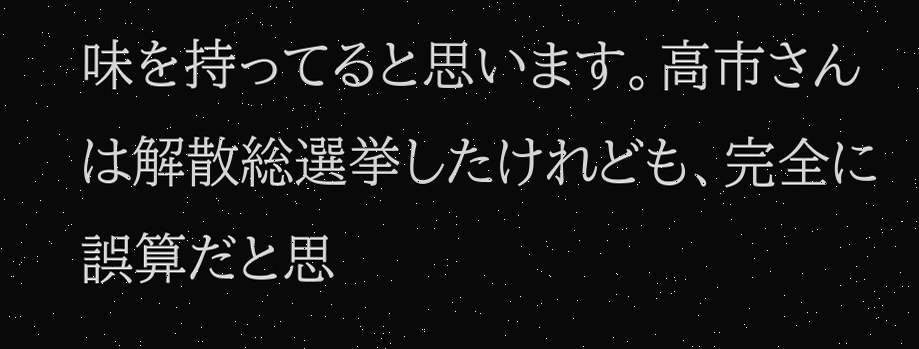味を持ってると思います。高市さんは解散総選挙したけれども、完全に誤算だと思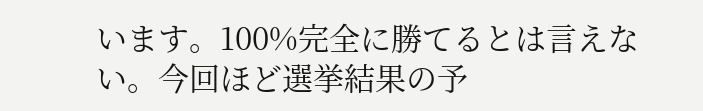います。100%完全に勝てるとは言えない。今回ほど選挙結果の予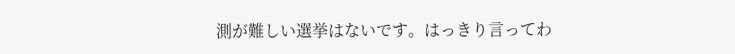測が難しい選挙はないです。はっきり言ってわ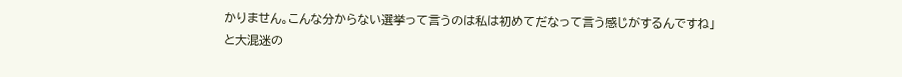かりません。こんな分からない選挙って言うのは私は初めてだなって言う感じがするんですね」と大混迷の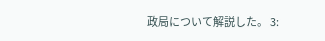政局について解説した。 3: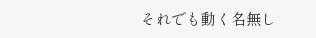それでも動く名無し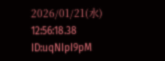2026/01/21(水) 12:56:18.38 ID:uqNIpI9pM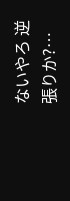ないやろ 逆張りか?…